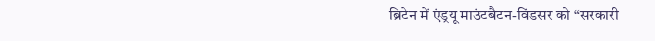ब्रिटेन में एंड्रयू माउंटबैटन-विंडसर को “सरकारी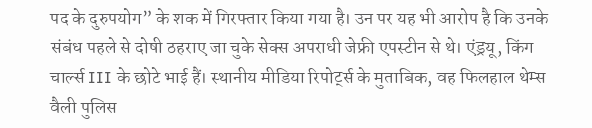पद के दुरुपयोग” के शक में गिरफ्तार किया गया है। उन पर यह भी आरोप है कि उनके संबंध पहले से दोषी ठहराए जा चुके सेक्स अपराधी जेफ्री एपस्टीन से थे। एंड्रयू, किंग चार्ल्स III के छोटे भाई हैं। स्थानीय मीडिया रिपोर्ट्स के मुताबिक, वह फिलहाल थेम्स वैली पुलिस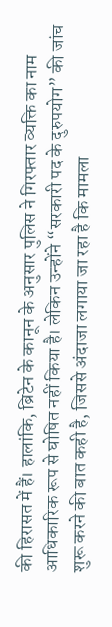की हिरासत में हैं। हालांकि, ब्रिटेन के कानून के अनुसार पुलिस ने गिरफ्तार व्यक्ति का नाम आधिकारिक रूप से घोषित नहीं किया है। लेकिन उन्होंने “सरकारी पद के दुरुपयोग” की जांच शुरू करने की बात कही है, जिससे अंदाजा लगाया जा रहा है कि मामला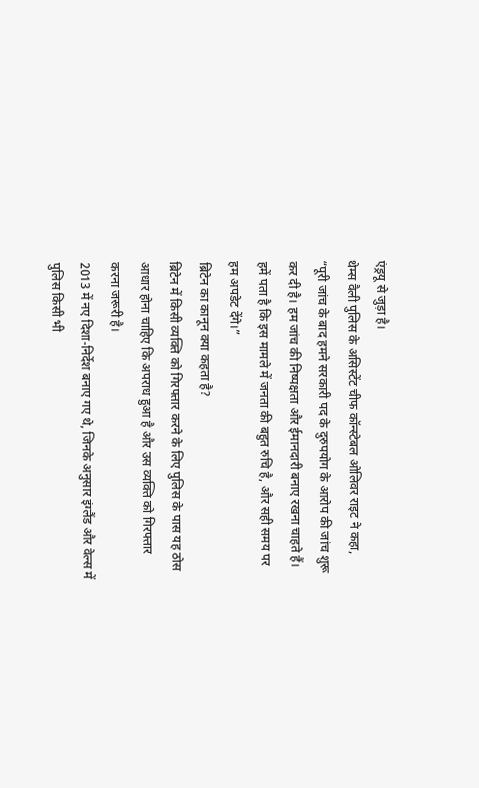एंड्रयू से जुड़ा है।
थेम्स वैली पुलिस के असिस्टेंट चीफ कॉन्स्टेबल ओलिवर राइट ने कहा, “पूरी जांच के बाद हमने सरकारी पद के दुरुपयोग के आरोप की जांच शुरू कर दी है। हम जांच की निष्पक्षता और ईमानदारी बनाए रखना चाहते हैं। हमें पता है कि इस मामले में जनता की बहुत रुचि है, और सही समय पर हम अपडेट देंगे।”
ब्रिटेन का कानून क्या कहता है?
ब्रिटेन में किसी व्यक्ति को गिरफ्तार करने के लिए पुलिस के पास यह ठोस आधार होना चाहिए कि अपराध हुआ है और उस व्यक्ति को गिरफ्तार करना जरूरी है।
2013 में नए दिशा-निर्देश बनाए गए थे, जिनके अनुसार इंग्लैंड और वेल्स में पुलिस किसी भी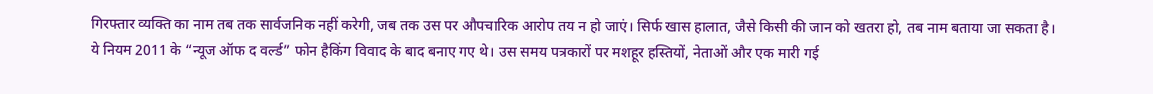गिरफ्तार व्यक्ति का नाम तब तक सार्वजनिक नहीं करेगी, जब तक उस पर औपचारिक आरोप तय न हो जाएं। सिर्फ खास हालात, जैसे किसी की जान को खतरा हो, तब नाम बताया जा सकता है।
ये नियम 2011 के “न्यूज ऑफ द वर्ल्ड” फोन हैकिंग विवाद के बाद बनाए गए थे। उस समय पत्रकारों पर मशहूर हस्तियों, नेताओं और एक मारी गई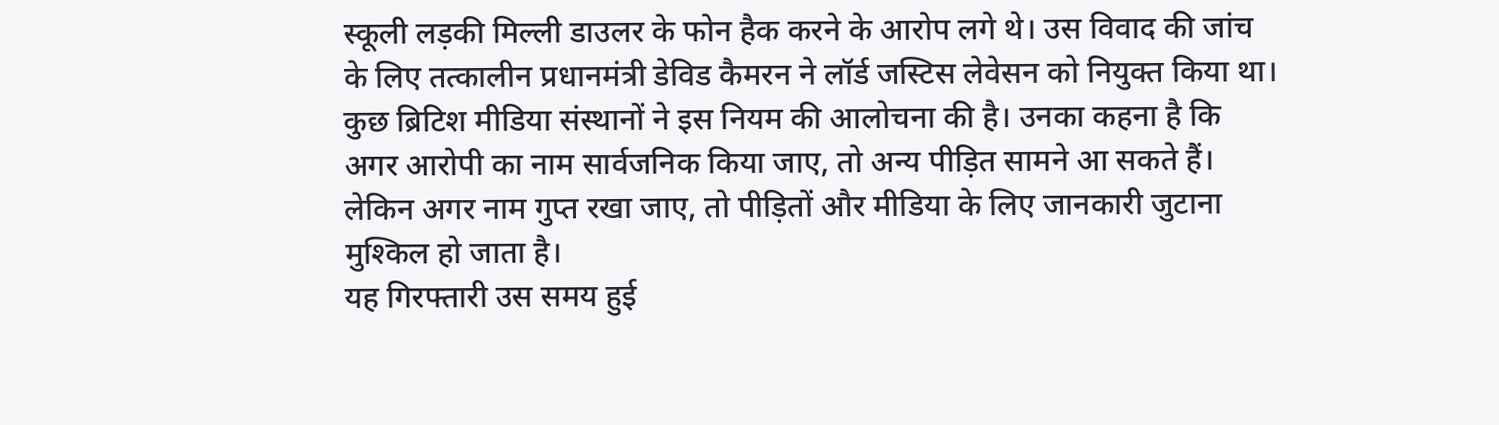स्कूली लड़की मिल्ली डाउलर के फोन हैक करने के आरोप लगे थे। उस विवाद की जांच के लिए तत्कालीन प्रधानमंत्री डेविड कैमरन ने लॉर्ड जस्टिस लेवेसन को नियुक्त किया था।
कुछ ब्रिटिश मीडिया संस्थानों ने इस नियम की आलोचना की है। उनका कहना है कि अगर आरोपी का नाम सार्वजनिक किया जाए, तो अन्य पीड़ित सामने आ सकते हैं। लेकिन अगर नाम गुप्त रखा जाए, तो पीड़ितों और मीडिया के लिए जानकारी जुटाना मुश्किल हो जाता है।
यह गिरफ्तारी उस समय हुई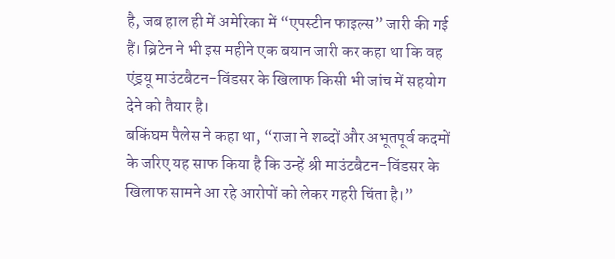है, जब हाल ही में अमेरिका में “एपस्टीन फाइल्स” जारी की गई हैं। ब्रिटेन ने भी इस महीने एक बयान जारी कर कहा था कि वह एंड्रयू माउंटबैटन-विंडसर के खिलाफ किसी भी जांच में सहयोग देने को तैयार है।
बकिंघम पैलेस ने कहा था, “राजा ने शब्दों और अभूतपूर्व कदमों के जरिए यह साफ किया है कि उन्हें श्री माउंटबैटन-विंडसर के खिलाफ सामने आ रहे आरोपों को लेकर गहरी चिंता है।”